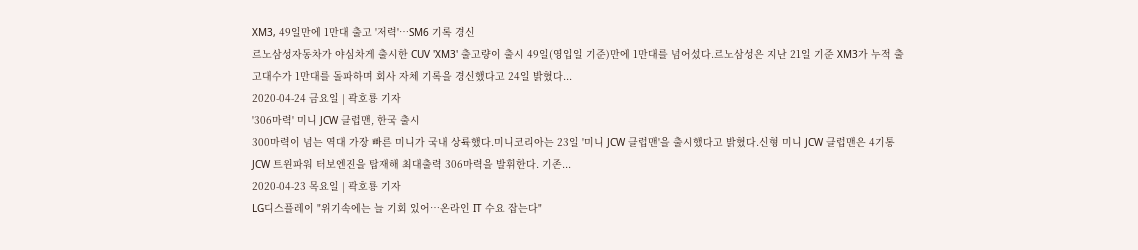XM3, 49일만에 1만대 출고 '저력'…SM6 기록 경신
르노삼성자동차가 야심차게 출시한 CUV 'XM3' 출고량이 출시 49일(영입일 기준)만에 1만대를 넘어섰다.르노삼성은 지난 21일 기준 XM3가 누적 출고대수가 1만대를 돌파하며 회사 자체 기록을 경신했다고 24일 밝혔다...
2020-04-24 금요일 | 곽호룡 기자
'306마력' 미니 JCW 클럽맨, 한국 출시
300마력이 넘는 역대 가장 빠른 미니가 국내 상륙했다.미니코리아는 23일 '미니 JCW 클럽맨'을 출시했다고 밝혔다.신형 미니 JCW 클럽맨은 4기통 JCW 트윈파워 터보엔진을 탑재해 최대출력 306마력을 발휘한다. 기존...
2020-04-23 목요일 | 곽호룡 기자
LG디스플레이 "위기속에는 늘 기회 있어…온라인 IT 수요 잡는다"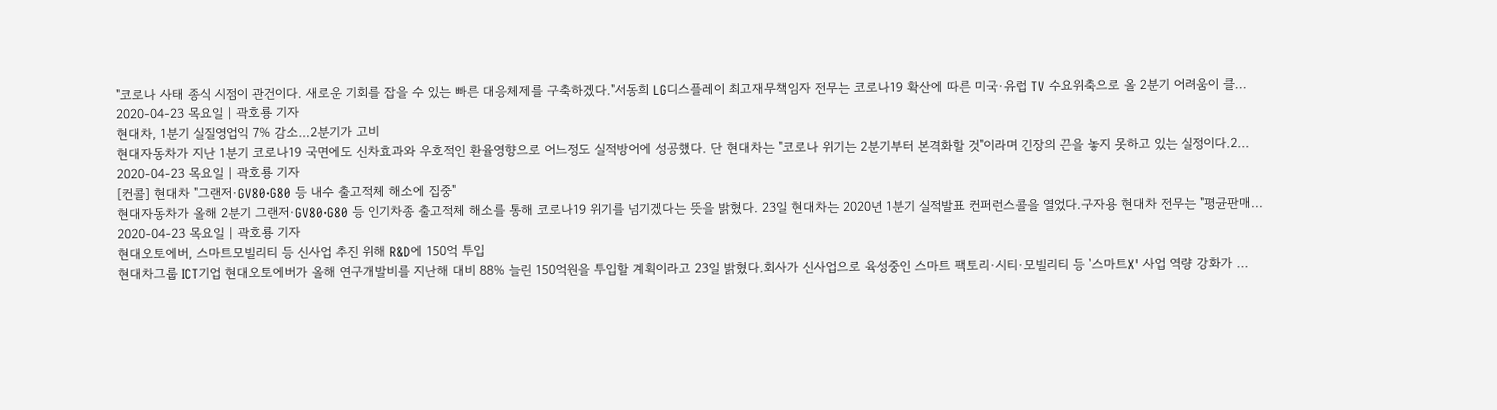"코로나 사태 종식 시점이 관건이다. 새로운 기회를 잡을 수 있는 빠른 대응체제를 구축하겠다."서동희 LG디스플레이 최고재무책임자 전무는 코로나19 확산에 따른 미국·유럽 TV 수요위축으로 올 2분기 어려움이 클...
2020-04-23 목요일 | 곽호룡 기자
현대차, 1분기 실질영업익 7% 감소…2분기가 고비
현대자동차가 지난 1분기 코로나19 국면에도 신차효과와 우호적인 환율영향으로 어느정도 실적방어에 성공했다. 단 현대차는 "코로나 위기는 2분기부터 본격화할 것"이라며 긴장의 끈을 놓지 못하고 있는 실정이다.2...
2020-04-23 목요일 | 곽호룡 기자
[컨콜] 현대차 "그랜저·GV80·G80 등 내수 출고적체 해소에 집중"
현대자동차가 올해 2분기 그랜저·GV80·G80 등 인기차종 출고적체 해소를 통해 코로나19 위기를 넘기겠다는 뜻을 밝혔다. 23일 현대차는 2020년 1분기 실적발표 컨퍼런스콜을 열었다.구자용 현대차 전무는 "평균판매...
2020-04-23 목요일 | 곽호룡 기자
현대오토에버, 스마트모빌리티 등 신사업 추진 위해 R&D에 150억 투입
현대차그룹 ICT기업 현대오토에버가 올해 연구개발비를 지난해 대비 88% 늘린 150억원을 투입할 계획이라고 23일 밝혔다.회사가 신사업으로 육성중인 스마트 팩토리·시티·모빌리티 등 '스마트X' 사업 역량 강화가 ...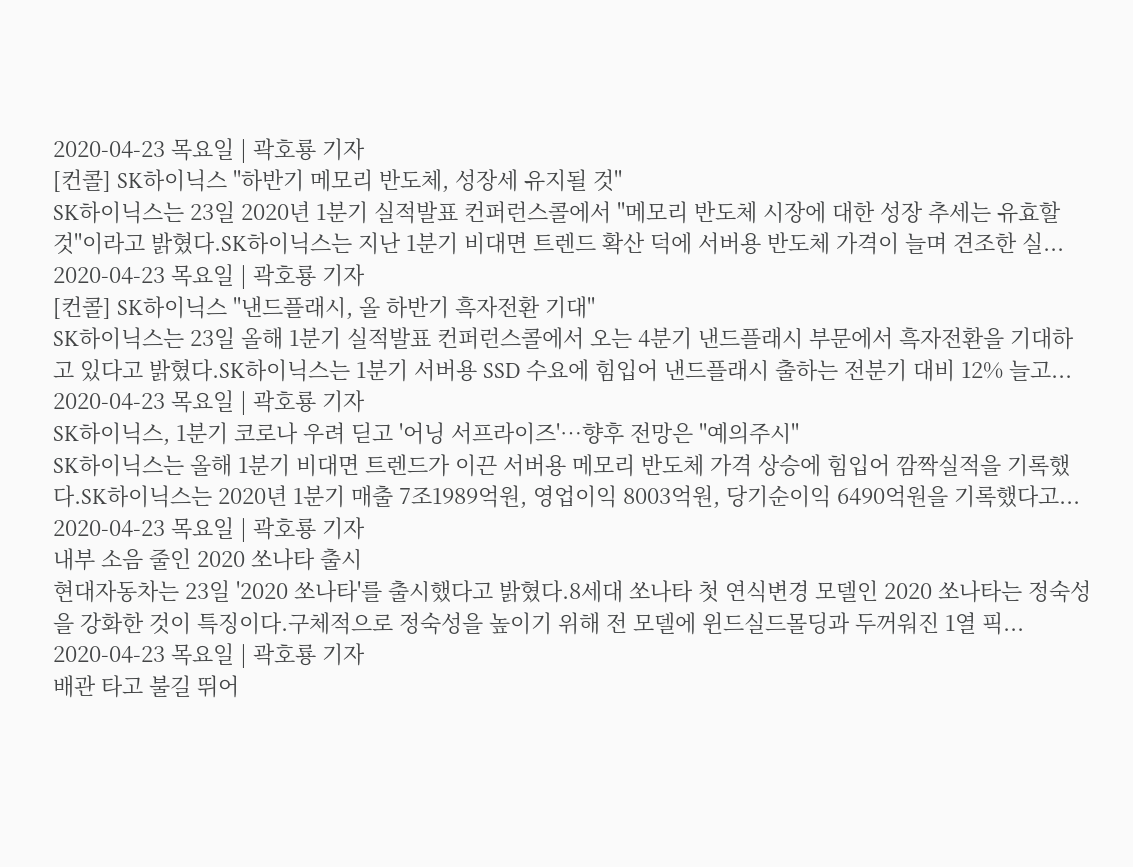2020-04-23 목요일 | 곽호룡 기자
[컨콜] SK하이닉스 "하반기 메모리 반도체, 성장세 유지될 것"
SK하이닉스는 23일 2020년 1분기 실적발표 컨퍼런스콜에서 "메모리 반도체 시장에 대한 성장 추세는 유효할 것"이라고 밝혔다.SK하이닉스는 지난 1분기 비대면 트렌드 확산 덕에 서버용 반도체 가격이 늘며 견조한 실...
2020-04-23 목요일 | 곽호룡 기자
[컨콜] SK하이닉스 "낸드플래시, 올 하반기 흑자전환 기대"
SK하이닉스는 23일 올해 1분기 실적발표 컨퍼런스콜에서 오는 4분기 낸드플래시 부문에서 흑자전환을 기대하고 있다고 밝혔다.SK하이닉스는 1분기 서버용 SSD 수요에 힘입어 낸드플래시 출하는 전분기 대비 12% 늘고...
2020-04-23 목요일 | 곽호룡 기자
SK하이닉스, 1분기 코로나 우려 딛고 '어닝 서프라이즈'…향후 전망은 "예의주시"
SK하이닉스는 올해 1분기 비대면 트렌드가 이끈 서버용 메모리 반도체 가격 상승에 힘입어 깜짝실적을 기록했다.SK하이닉스는 2020년 1분기 매출 7조1989억원, 영업이익 8003억원, 당기순이익 6490억원을 기록했다고...
2020-04-23 목요일 | 곽호룡 기자
내부 소음 줄인 2020 쏘나타 출시
현대자동차는 23일 '2020 쏘나타'를 출시했다고 밝혔다.8세대 쏘나타 첫 연식변경 모델인 2020 쏘나타는 정숙성을 강화한 것이 특징이다.구체적으로 정숙성을 높이기 위해 전 모델에 윈드실드몰딩과 두꺼워진 1열 픽...
2020-04-23 목요일 | 곽호룡 기자
배관 타고 불길 뛰어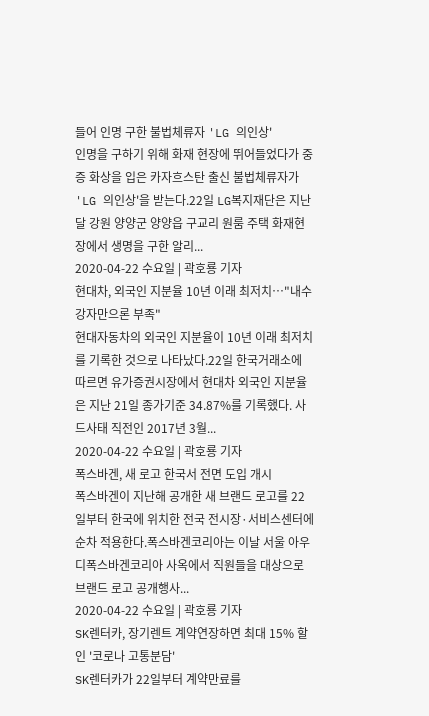들어 인명 구한 불법체류자 'LG 의인상'
인명을 구하기 위해 화재 현장에 뛰어들었다가 중증 화상을 입은 카자흐스탄 출신 불법체류자가 'LG 의인상'을 받는다.22일 LG복지재단은 지난달 강원 양양군 양양읍 구교리 원룸 주택 화재현장에서 생명을 구한 알리...
2020-04-22 수요일 | 곽호룡 기자
현대차, 외국인 지분율 10년 이래 최저치…"내수강자만으론 부족"
현대자동차의 외국인 지분율이 10년 이래 최저치를 기록한 것으로 나타났다.22일 한국거래소에 따르면 유가증권시장에서 현대차 외국인 지분율은 지난 21일 종가기준 34.87%를 기록했다. 사드사태 직전인 2017년 3월...
2020-04-22 수요일 | 곽호룡 기자
폭스바겐, 새 로고 한국서 전면 도입 개시
폭스바겐이 지난해 공개한 새 브랜드 로고를 22일부터 한국에 위치한 전국 전시장·서비스센터에 순차 적용한다.폭스바겐코리아는 이날 서울 아우디폭스바겐코리아 사옥에서 직원들을 대상으로 브랜드 로고 공개행사...
2020-04-22 수요일 | 곽호룡 기자
SK렌터카, 장기렌트 계약연장하면 최대 15% 할인 '코로나 고통분담'
SK렌터카가 22일부터 계약만료를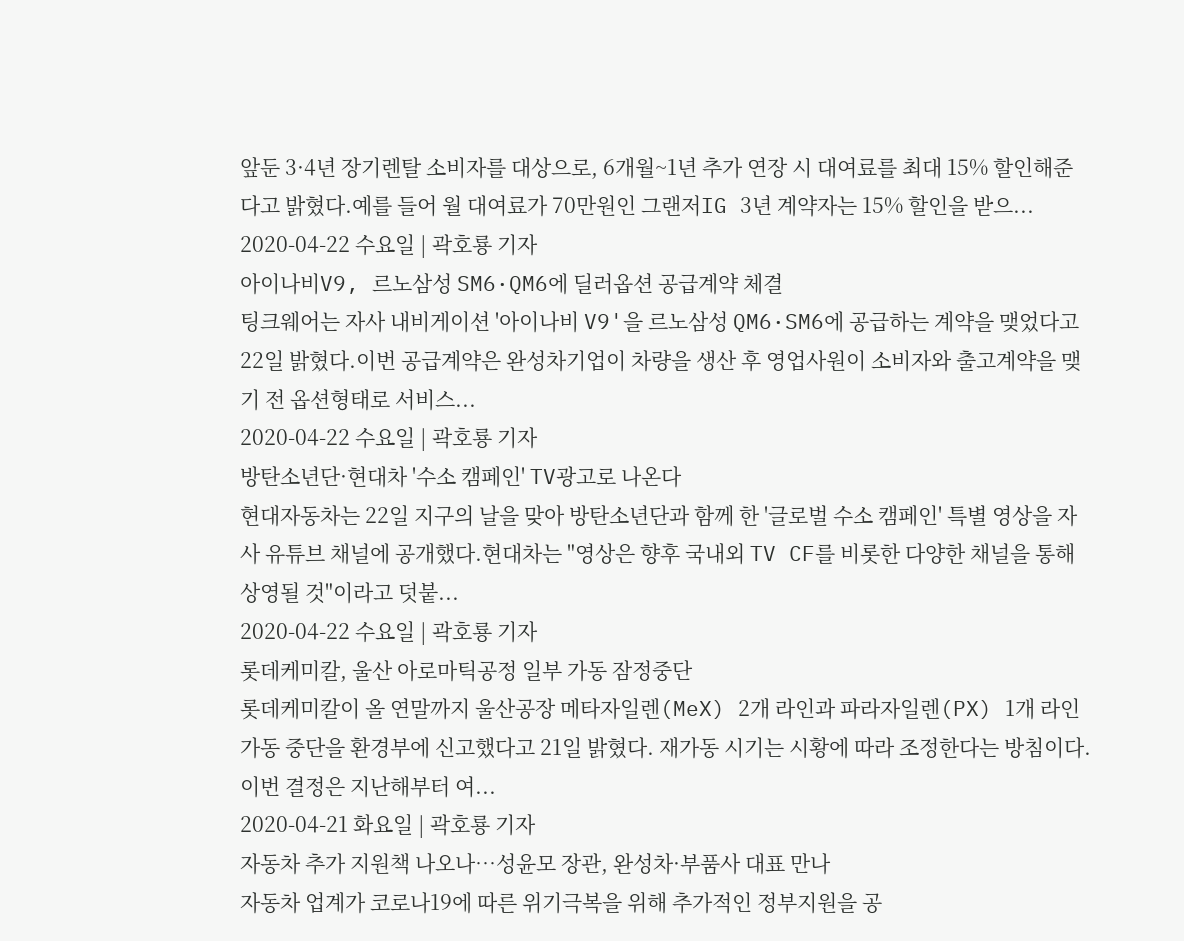앞둔 3·4년 장기렌탈 소비자를 대상으로, 6개월~1년 추가 연장 시 대여료를 최대 15% 할인해준다고 밝혔다.예를 들어 월 대여료가 70만원인 그랜저IG 3년 계약자는 15% 할인을 받으...
2020-04-22 수요일 | 곽호룡 기자
아이나비V9, 르노삼성 SM6·QM6에 딜러옵션 공급계약 체결
팅크웨어는 자사 내비게이션 '아이나비 V9'을 르노삼성 QM6·SM6에 공급하는 계약을 맺었다고 22일 밝혔다.이번 공급계약은 완성차기업이 차량을 생산 후 영업사원이 소비자와 출고계약을 맺기 전 옵션형태로 서비스...
2020-04-22 수요일 | 곽호룡 기자
방탄소년단·현대차 '수소 캠페인' TV광고로 나온다
현대자동차는 22일 지구의 날을 맞아 방탄소년단과 함께 한 '글로벌 수소 캠페인' 특별 영상을 자사 유튜브 채널에 공개했다.현대차는 "영상은 향후 국내외 TV CF를 비롯한 다양한 채널을 통해 상영될 것"이라고 덧붙...
2020-04-22 수요일 | 곽호룡 기자
롯데케미칼, 울산 아로마틱공정 일부 가동 잠정중단
롯데케미칼이 올 연말까지 울산공장 메타자일렌(MeX) 2개 라인과 파라자일렌(PX) 1개 라인 가동 중단을 환경부에 신고했다고 21일 밝혔다. 재가동 시기는 시황에 따라 조정한다는 방침이다.이번 결정은 지난해부터 여...
2020-04-21 화요일 | 곽호룡 기자
자동차 추가 지원책 나오나…성윤모 장관, 완성차·부품사 대표 만나
자동차 업계가 코로나19에 따른 위기극복을 위해 추가적인 정부지원을 공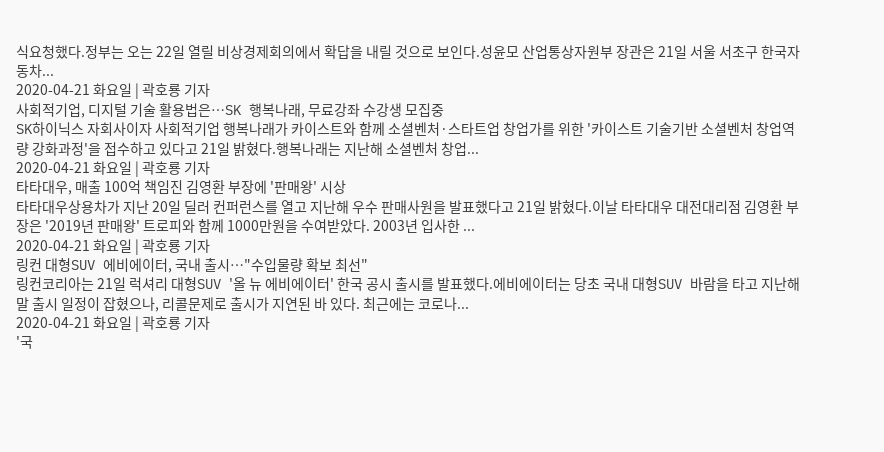식요청했다.정부는 오는 22일 열릴 비상경제회의에서 확답을 내릴 것으로 보인다.성윤모 산업통상자원부 장관은 21일 서울 서초구 한국자동차...
2020-04-21 화요일 | 곽호룡 기자
사회적기업, 디지털 기술 활용법은…SK 행복나래, 무료강좌 수강생 모집중
SK하이닉스 자회사이자 사회적기업 행복나래가 카이스트와 함께 소셜벤처·스타트업 창업가를 위한 '카이스트 기술기반 소셜벤처 창업역량 강화과정'을 접수하고 있다고 21일 밝혔다.행복나래는 지난해 소셜벤처 창업...
2020-04-21 화요일 | 곽호룡 기자
타타대우, 매출 100억 책임진 김영환 부장에 '판매왕' 시상
타타대우상용차가 지난 20일 딜러 컨퍼런스를 열고 지난해 우수 판매사원을 발표했다고 21일 밝혔다.이날 타타대우 대전대리점 김영환 부장은 '2019년 판매왕' 트로피와 함께 1000만원을 수여받았다. 2003년 입사한 ...
2020-04-21 화요일 | 곽호룡 기자
링컨 대형SUV 에비에이터, 국내 출시…"수입물량 확보 최선"
링컨코리아는 21일 럭셔리 대형SUV '올 뉴 에비에이터' 한국 공시 출시를 발표했다.에비에이터는 당초 국내 대형SUV 바람을 타고 지난해말 출시 일정이 잡혔으나, 리콜문제로 출시가 지연된 바 있다. 최근에는 코로나...
2020-04-21 화요일 | 곽호룡 기자
'국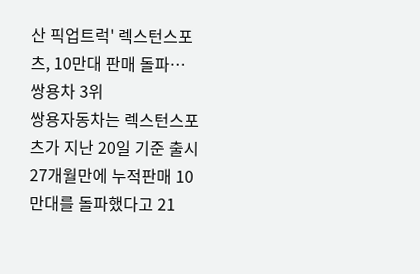산 픽업트럭' 렉스턴스포츠, 10만대 판매 돌파…쌍용차 3위
쌍용자동차는 렉스턴스포츠가 지난 20일 기준 출시 27개월만에 누적판매 10만대를 돌파했다고 21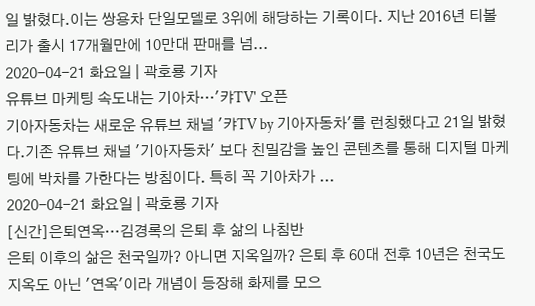일 밝혔다.이는 쌍용차 단일모델로 3위에 해당하는 기록이다. 지난 2016년 티볼리가 출시 17개월만에 10만대 판매를 넘...
2020-04-21 화요일 | 곽호룡 기자
유튜브 마케팅 속도내는 기아차…'캬TV' 오픈
기아자동차는 새로운 유튜브 채널 '캬TV by 기아자동차'를 런칭했다고 21일 밝혔다.기존 유튜브 채널 '기아자동차' 보다 친밀감을 높인 콘텐츠를 통해 디지털 마케팅에 박차를 가한다는 방침이다. 특히 꼭 기아차가 ...
2020-04-21 화요일 | 곽호룡 기자
[신간]은퇴연옥…김경록의 은퇴 후 삶의 나침반
은퇴 이후의 삶은 천국일까? 아니면 지옥일까? 은퇴 후 60대 전후 10년은 천국도 지옥도 아닌 '연옥'이라 개념이 등장해 화제를 모으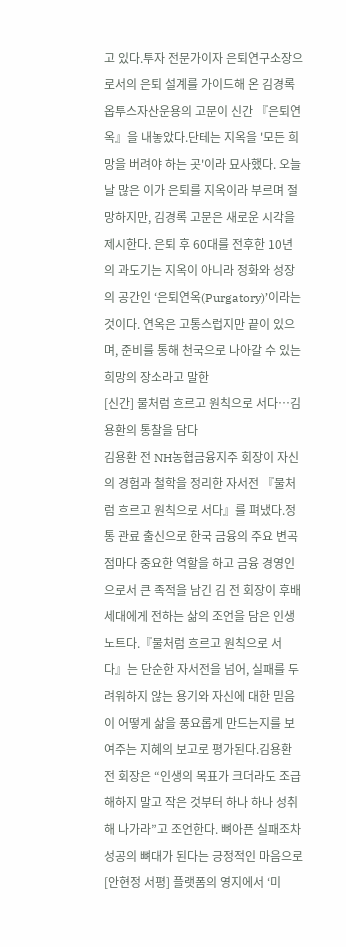고 있다.투자 전문가이자 은퇴연구소장으로서의 은퇴 설계를 가이드해 온 김경록 옵투스자산운용의 고문이 신간 『은퇴연옥』을 내놓았다.단테는 지옥을 '모든 희망을 버려야 하는 곳'이라 묘사했다. 오늘날 많은 이가 은퇴를 지옥이라 부르며 절망하지만, 김경록 고문은 새로운 시각을 제시한다. 은퇴 후 60대를 전후한 10년의 과도기는 지옥이 아니라 정화와 성장의 공간인 ‘은퇴연옥(Purgatory)’이라는 것이다. 연옥은 고통스럽지만 끝이 있으며, 준비를 통해 천국으로 나아갈 수 있는 희망의 장소라고 말한
[신간] 물처럼 흐르고 원칙으로 서다…김용환의 통찰을 담다
김용환 전 NH농협금융지주 회장이 자신의 경험과 철학을 정리한 자서전 『물처럼 흐르고 원칙으로 서다』를 펴냈다.정통 관료 출신으로 한국 금융의 주요 변곡점마다 중요한 역할을 하고 금융 경영인으로서 큰 족적을 남긴 김 전 회장이 후배 세대에게 전하는 삶의 조언을 담은 인생 노트다.『물처럼 흐르고 원칙으로 서다』는 단순한 자서전을 넘어, 실패를 두려워하지 않는 용기와 자신에 대한 믿음이 어떻게 삶을 풍요롭게 만드는지를 보여주는 지혜의 보고로 평가된다.김용환 전 회장은 “인생의 목표가 크더라도 조급해하지 말고 작은 것부터 하나 하나 성취해 나가라”고 조언한다. 뼈아픈 실패조차 성공의 뼈대가 된다는 긍정적인 마음으로
[안현정 서평] 플랫폼의 영지에서 ‘미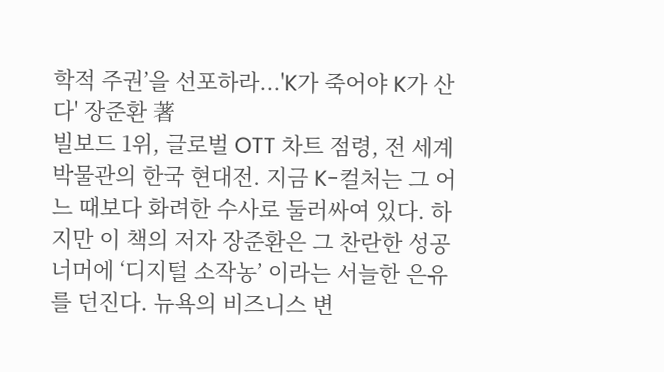학적 주권’을 선포하라...'K가 죽어야 K가 산다' 장준환 著
빌보드 1위, 글로벌 OTT 차트 점령, 전 세계 박물관의 한국 현대전. 지금 K-컬처는 그 어느 때보다 화려한 수사로 둘러싸여 있다. 하지만 이 책의 저자 장준환은 그 찬란한 성공 너머에 ‘디지털 소작농’ 이라는 서늘한 은유를 던진다. 뉴욕의 비즈니스 변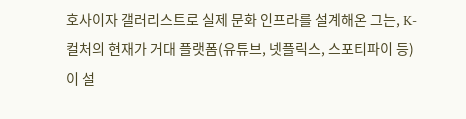호사이자 갤러리스트로 실제 문화 인프라를 설계해온 그는, K-컬처의 현재가 거대 플랫폼(유튜브, 넷플릭스, 스포티파이 등)이 설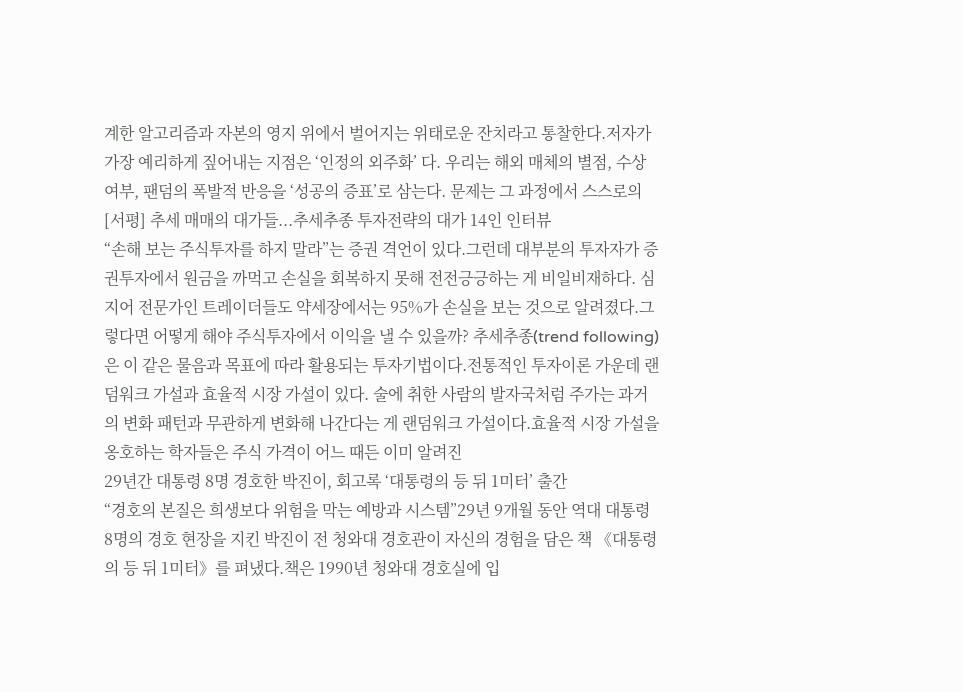계한 알고리즘과 자본의 영지 위에서 벌어지는 위태로운 잔치라고 통찰한다.저자가 가장 예리하게 짚어내는 지점은 ‘인정의 외주화’ 다. 우리는 해외 매체의 별점, 수상 여부, 팬덤의 폭발적 반응을 ‘성공의 증표’로 삼는다. 문제는 그 과정에서 스스로의
[서평] 추세 매매의 대가들...추세추종 투자전략의 대가 14인 인터뷰
“손해 보는 주식투자를 하지 말라”는 증권 격언이 있다.그런데 대부분의 투자자가 증권투자에서 원금을 까먹고 손실을 회복하지 못해 전전긍긍하는 게 비일비재하다. 심지어 전문가인 트레이더들도 약세장에서는 95%가 손실을 보는 것으로 알려졌다.그렇다면 어떻게 해야 주식투자에서 이익을 낼 수 있을까? 추세추종(trend following)은 이 같은 물음과 목표에 따라 활용되는 투자기법이다.전통적인 투자이론 가운데 랜덤워크 가설과 효율적 시장 가설이 있다. 술에 취한 사람의 발자국처럼 주가는 과거의 변화 패턴과 무관하게 변화해 나간다는 게 랜덤워크 가설이다.효율적 시장 가설을 옹호하는 학자들은 주식 가격이 어느 때든 이미 알려진
29년간 대통령 8명 경호한 박진이, 회고록 ‘대통령의 등 뒤 1미터’ 출간
“경호의 본질은 희생보다 위험을 막는 예방과 시스템”29년 9개월 동안 역대 대통령 8명의 경호 현장을 지킨 박진이 전 청와대 경호관이 자신의 경험을 담은 책 《대통령의 등 뒤 1미터》를 펴냈다.책은 1990년 청와대 경호실에 입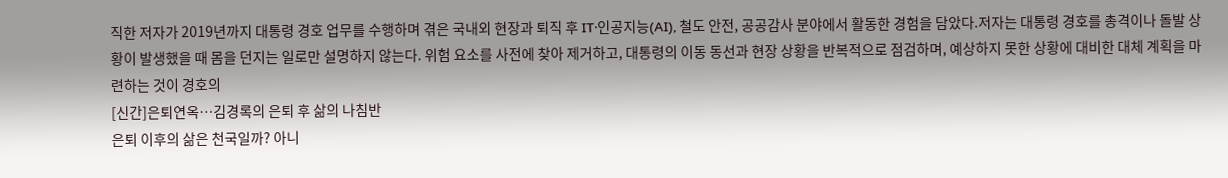직한 저자가 2019년까지 대통령 경호 업무를 수행하며 겪은 국내외 현장과 퇴직 후 IT·인공지능(AI), 철도 안전, 공공감사 분야에서 활동한 경험을 담았다.저자는 대통령 경호를 총격이나 돌발 상황이 발생했을 때 몸을 던지는 일로만 설명하지 않는다. 위험 요소를 사전에 찾아 제거하고, 대통령의 이동 동선과 현장 상황을 반복적으로 점검하며, 예상하지 못한 상황에 대비한 대체 계획을 마련하는 것이 경호의
[신간]은퇴연옥…김경록의 은퇴 후 삶의 나침반
은퇴 이후의 삶은 천국일까? 아니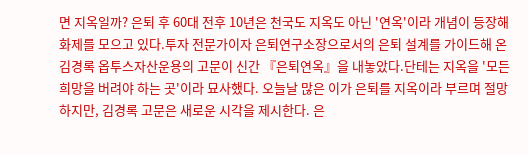면 지옥일까? 은퇴 후 60대 전후 10년은 천국도 지옥도 아닌 '연옥'이라 개념이 등장해 화제를 모으고 있다.투자 전문가이자 은퇴연구소장으로서의 은퇴 설계를 가이드해 온 김경록 옵투스자산운용의 고문이 신간 『은퇴연옥』을 내놓았다.단테는 지옥을 '모든 희망을 버려야 하는 곳'이라 묘사했다. 오늘날 많은 이가 은퇴를 지옥이라 부르며 절망하지만, 김경록 고문은 새로운 시각을 제시한다. 은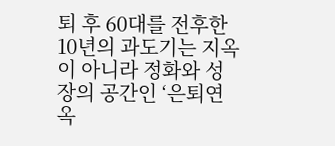퇴 후 60대를 전후한 10년의 과도기는 지옥이 아니라 정화와 성장의 공간인 ‘은퇴연옥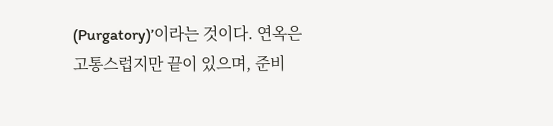(Purgatory)’이라는 것이다. 연옥은 고통스럽지만 끝이 있으며, 준비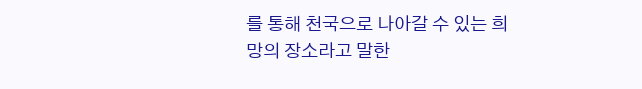를 통해 천국으로 나아갈 수 있는 희망의 장소라고 말한